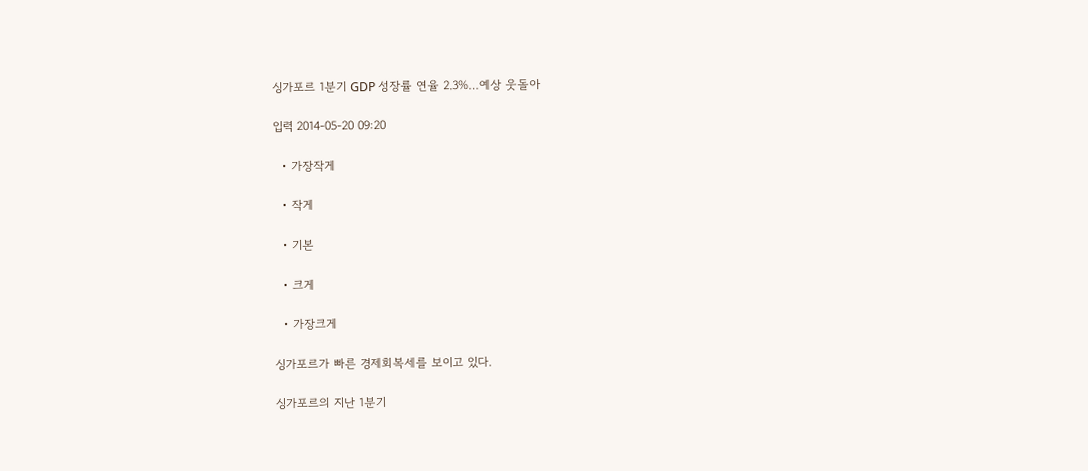싱가포르 1분기 GDP 성장률 연율 2.3%…예상 웃돌아

입력 2014-05-20 09:20

  • 가장작게

  • 작게

  • 기본

  • 크게

  • 가장크게

싱가포르가 빠른 경제회복세를 보이고 있다.

싱가포르의 지난 1분기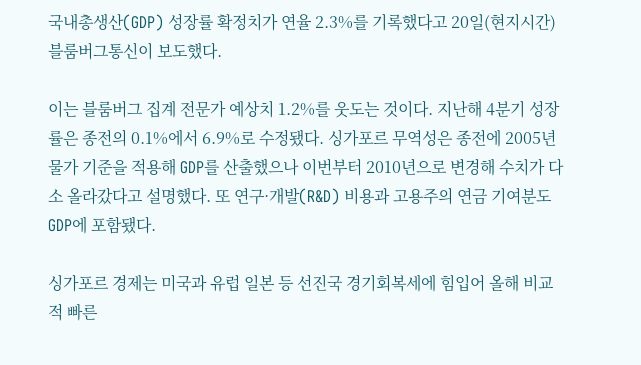국내총생산(GDP) 성장률 확정치가 연율 2.3%를 기록했다고 20일(현지시간) 블룸버그통신이 보도했다.

이는 블룸버그 집계 전문가 예상치 1.2%를 웃도는 것이다. 지난해 4분기 성장률은 종전의 0.1%에서 6.9%로 수정됐다. 싱가포르 무역성은 종전에 2005년 물가 기준을 적용해 GDP를 산출했으나 이번부터 2010년으로 변경해 수치가 다소 올라갔다고 설명했다. 또 연구·개발(R&D) 비용과 고용주의 연금 기여분도 GDP에 포함됐다.

싱가포르 경제는 미국과 유럽 일본 등 선진국 경기회복세에 힘입어 올해 비교적 빠른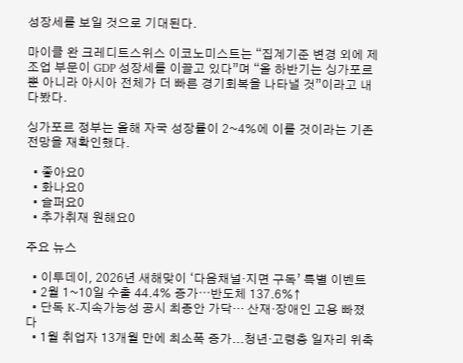성장세를 보일 것으로 기대된다.

마이클 완 크레디트스위스 이코노미스트는 “집계기준 변경 외에 제조업 부문이 GDP 성장세를 이끌고 있다”며 “올 하반기는 싱가포르뿐 아니라 아시아 전체가 더 빠른 경기회복을 나타낼 것”이라고 내다봤다.

싱가포르 정부는 올해 자국 성장률이 2~4%에 이를 것이라는 기존 전망을 재확인했다.

  • 좋아요0
  • 화나요0
  • 슬퍼요0
  • 추가취재 원해요0

주요 뉴스

  • 이투데이, 2026년 새해맞이 ‘다음채널·지면 구독’ 특별 이벤트
  • 2월 1~10일 수출 44.4% 증가⋯반도체 137.6%↑
  • 단독 K-지속가능성 공시 최종안 가닥… 산재·장애인 고용 빠졌다
  • 1월 취업자 13개월 만에 최소폭 증가...청년·고령층 일자리 위축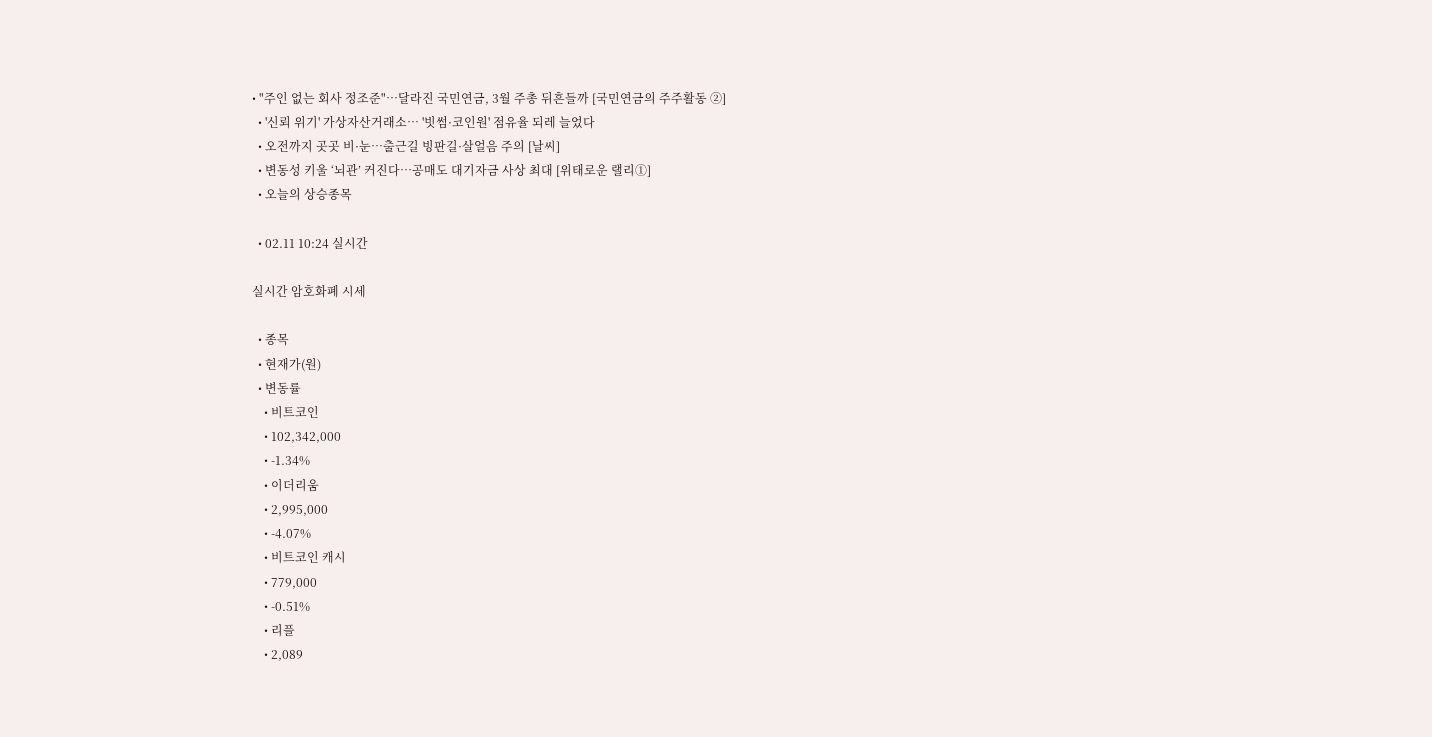• "주인 없는 회사 정조준"…달라진 국민연금, 3월 주총 뒤흔들까 [국민연금의 주주활동 ②]
  • '신뢰 위기' 가상자산거래소… '빗썸·코인원' 점유율 되레 늘었다
  • 오전까지 곳곳 비·눈…출근길 빙판길·살얼음 주의 [날씨]
  • 변동성 키울 ‘뇌관’ 커진다…공매도 대기자금 사상 최대 [위태로운 랠리①]
  • 오늘의 상승종목

  • 02.11 10:24 실시간

실시간 암호화폐 시세

  • 종목
  • 현재가(원)
  • 변동률
    • 비트코인
    • 102,342,000
    • -1.34%
    • 이더리움
    • 2,995,000
    • -4.07%
    • 비트코인 캐시
    • 779,000
    • -0.51%
    • 리플
    • 2,089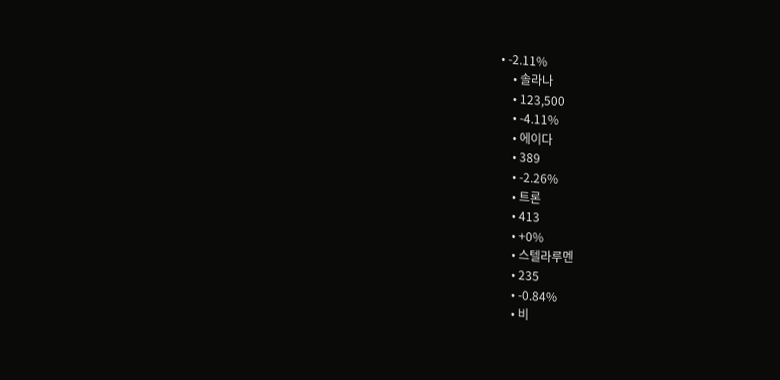• -2.11%
    • 솔라나
    • 123,500
    • -4.11%
    • 에이다
    • 389
    • -2.26%
    • 트론
    • 413
    • +0%
    • 스텔라루멘
    • 235
    • -0.84%
    • 비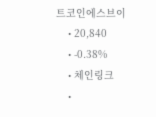트코인에스브이
    • 20,840
    • -0.38%
    • 체인링크
    •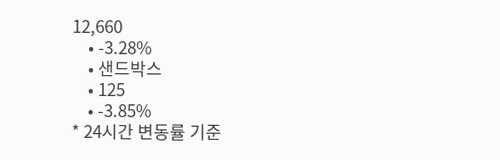12,660
    • -3.28%
    • 샌드박스
    • 125
    • -3.85%
* 24시간 변동률 기준